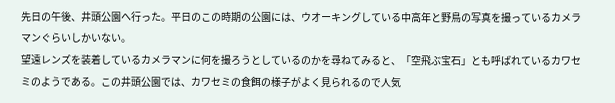先日の午後、井頭公園へ行った。平日のこの時期の公園には、ウオーキングしている中高年と野鳥の写真を撮っているカメラマンぐらいしかいない。
望遠レンズを装着しているカメラマンに何を撮ろうとしているのかを尋ねてみると、「空飛ぶ宝石」とも呼ばれているカワセミのようである。この井頭公園では、カワセミの食餌の様子がよく見られるので人気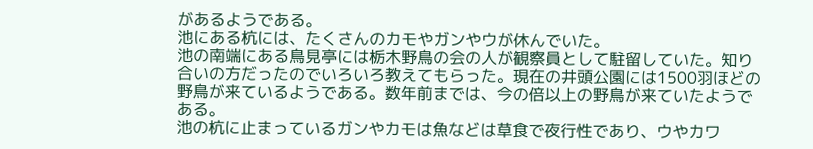があるようである。
池にある杭には、たくさんのカモやガンやウが休んでいた。
池の南端にある鳥見亭には栃木野鳥の会の人が観察員として駐留していた。知り合いの方だったのでいろいろ教えてもらった。現在の井頭公園には1500羽ほどの野鳥が来ているようである。数年前までは、今の倍以上の野鳥が来ていたようである。
池の杭に止まっているガンやカモは魚などは草食で夜行性であり、ウやカワ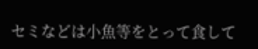セミなどは小魚等をとって食して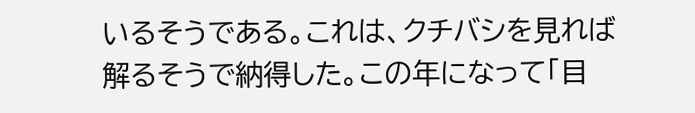いるそうである。これは、クチバシを見れば解るそうで納得した。この年になって「目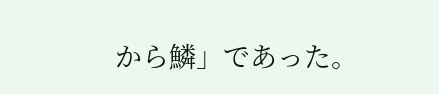から鱗」であった。